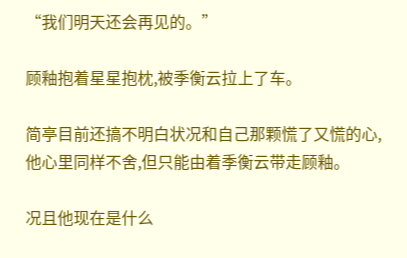“我们明天还会再见的。”

顾釉抱着星星抱枕,被季衡云拉上了车。

简亭目前还搞不明白状况和自己那颗慌了又慌的心,他心里同样不舍,但只能由着季衡云带走顾釉。

况且他现在是什么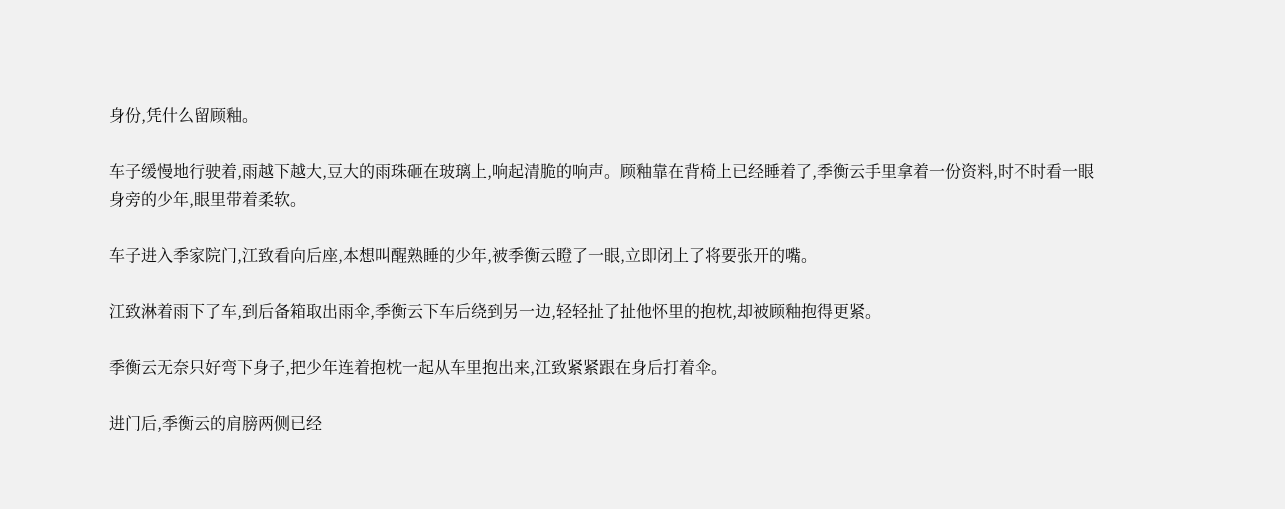身份,凭什么留顾釉。

车子缓慢地行驶着,雨越下越大,豆大的雨珠砸在玻璃上,响起清脆的响声。顾釉靠在背椅上已经睡着了,季衡云手里拿着一份资料,时不时看一眼身旁的少年,眼里带着柔软。

车子进入季家院门,江致看向后座,本想叫醒熟睡的少年,被季衡云瞪了一眼,立即闭上了将要张开的嘴。

江致淋着雨下了车,到后备箱取出雨伞,季衡云下车后绕到另一边,轻轻扯了扯他怀里的抱枕,却被顾釉抱得更紧。

季衡云无奈只好弯下身子,把少年连着抱枕一起从车里抱出来,江致紧紧跟在身后打着伞。

进门后,季衡云的肩膀两侧已经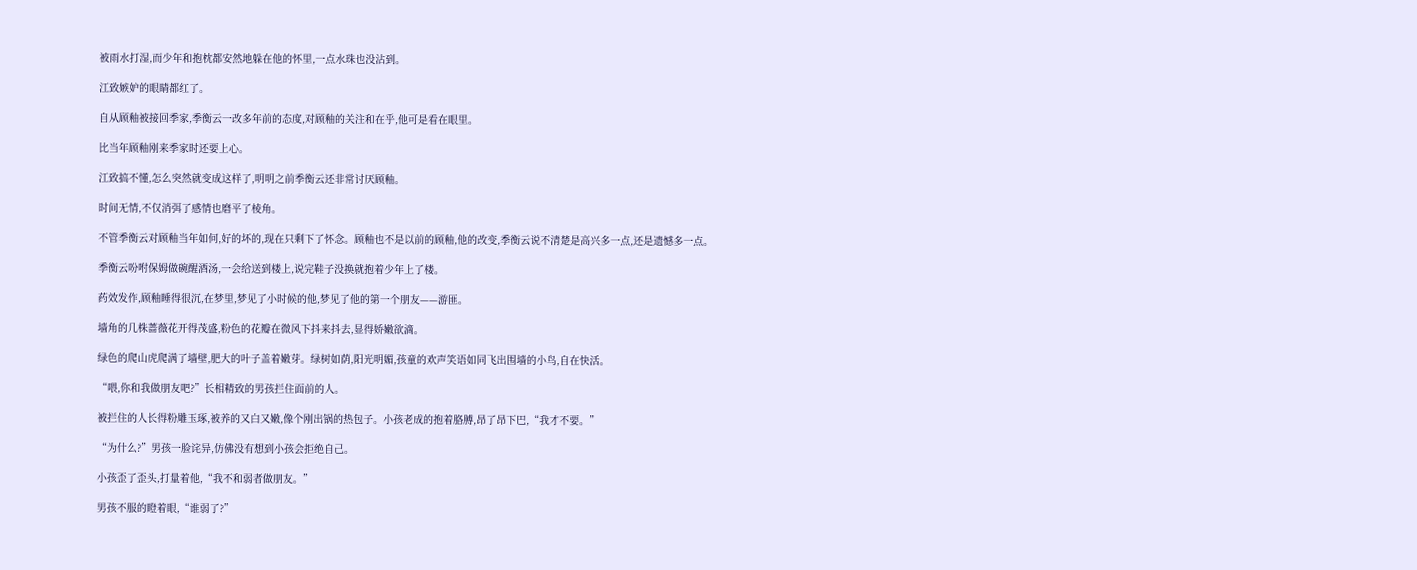被雨水打湿,而少年和抱枕都安然地躲在他的怀里,一点水珠也没沾到。

江致嫉妒的眼睛都红了。

自从顾釉被接回季家,季衡云一改多年前的态度,对顾釉的关注和在乎,他可是看在眼里。

比当年顾釉刚来季家时还要上心。

江致搞不懂,怎么突然就变成这样了,明明之前季衡云还非常讨厌顾釉。

时间无情,不仅消弭了感情也磨平了棱角。

不管季衡云对顾釉当年如何,好的坏的,现在只剩下了怀念。顾釉也不是以前的顾釉,他的改变,季衡云说不清楚是高兴多一点,还是遗憾多一点。

季衡云吩咐保姆做碗醒酒汤,一会给送到楼上,说完鞋子没换就抱着少年上了楼。

药效发作,顾釉睡得很沉,在梦里,梦见了小时候的他,梦见了他的第一个朋友——游匪。

墙角的几株蔷薇花开得茂盛,粉色的花瓣在微风下抖来抖去,显得娇嫩欲滴。

绿色的爬山虎爬满了墙壁,肥大的叶子盖着嫩芽。绿树如荫,阳光明媚,孩童的欢声笑语如同飞出围墙的小鸟,自在快活。

“喂,你和我做朋友吧?”长相精致的男孩拦住面前的人。

被拦住的人长得粉雕玉琢,被养的又白又嫩,像个刚出锅的热包子。小孩老成的抱着胳膊,昂了昂下巴,“我才不要。”

“为什么?”男孩一脸诧异,仿佛没有想到小孩会拒绝自己。

小孩歪了歪头,打量着他,“我不和弱者做朋友。”

男孩不服的瞪着眼,“谁弱了?”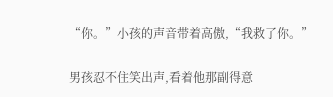“你。”小孩的声音带着高傲,“我救了你。”

男孩忍不住笑出声,看着他那副得意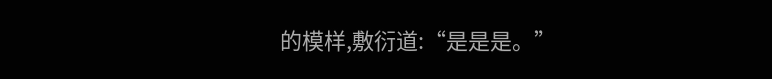的模样,敷衍道:“是是是。”